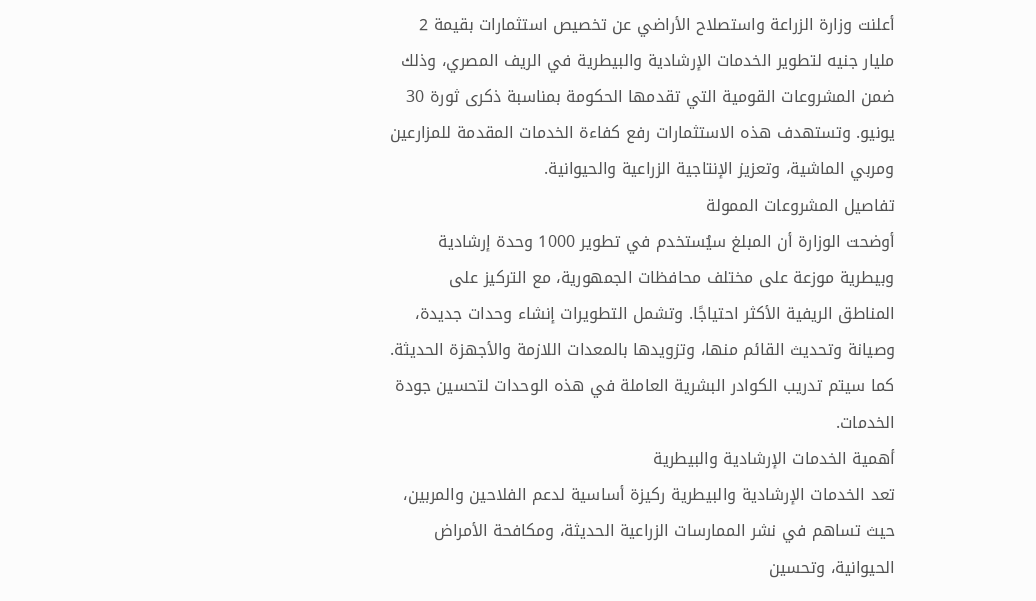أعلنت وزارة الزراعة واستصلاح الأراضي عن تخصيص استثمارات بقيمة 2 مليار جنيه لتطوير الخدمات الإرشادية والبيطرية في الريف المصري، وذلك ضمن المشروعات القومية التي تقدمها الحكومة بمناسبة ذكرى ثورة 30 يونيو. وتستهدف هذه الاستثمارات رفع كفاءة الخدمات المقدمة للمزارعين ومربي الماشية، وتعزيز الإنتاجية الزراعية والحيوانية.
تفاصيل المشروعات الممولة
أوضحت الوزارة أن المبلغ سيُستخدم في تطوير 1000 وحدة إرشادية وبيطرية موزعة على مختلف محافظات الجمهورية، مع التركيز على المناطق الريفية الأكثر احتياجًا. وتشمل التطويرات إنشاء وحدات جديدة، وصيانة وتحديث القائم منها، وتزويدها بالمعدات اللازمة والأجهزة الحديثة. كما سيتم تدريب الكوادر البشرية العاملة في هذه الوحدات لتحسين جودة الخدمات.
أهمية الخدمات الإرشادية والبيطرية
تعد الخدمات الإرشادية والبيطرية ركيزة أساسية لدعم الفلاحين والمربين، حيث تساهم في نشر الممارسات الزراعية الحديثة، ومكافحة الأمراض الحيوانية، وتحسين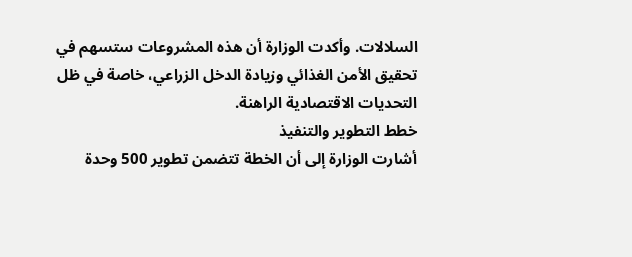السلالات. وأكدت الوزارة أن هذه المشروعات ستسهم في تحقيق الأمن الغذائي وزيادة الدخل الزراعي، خاصة في ظل التحديات الاقتصادية الراهنة.
خطط التطوير والتنفيذ
أشارت الوزارة إلى أن الخطة تتضمن تطوير 500 وحدة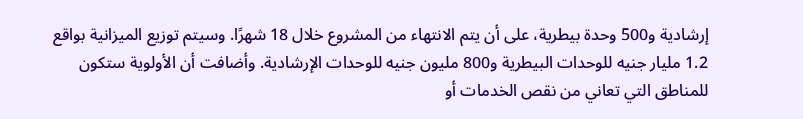إرشادية و500 وحدة بيطرية، على أن يتم الانتهاء من المشروع خلال 18 شهرًا. وسيتم توزيع الميزانية بواقع 1.2 مليار جنيه للوحدات البيطرية و800 مليون جنيه للوحدات الإرشادية. وأضافت أن الأولوية ستكون للمناطق التي تعاني من نقص الخدمات أو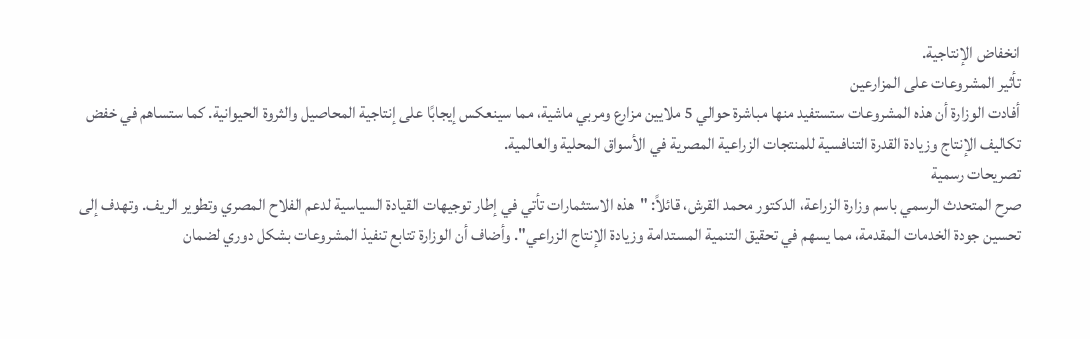انخفاض الإنتاجية.
تأثير المشروعات على المزارعين
أفادت الوزارة أن هذه المشروعات ستستفيد منها مباشرة حوالي 5 ملايين مزارع ومربي ماشية، مما سينعكس إيجابًا على إنتاجية المحاصيل والثروة الحيوانية. كما ستساهم في خفض تكاليف الإنتاج وزيادة القدرة التنافسية للمنتجات الزراعية المصرية في الأسواق المحلية والعالمية.
تصريحات رسمية
صرح المتحدث الرسمي باسم وزارة الزراعة، الدكتور محمد القرش، قائلاً: "هذه الاستثمارات تأتي في إطار توجيهات القيادة السياسية لدعم الفلاح المصري وتطوير الريف. وتهدف إلى تحسين جودة الخدمات المقدمة، مما يسهم في تحقيق التنمية المستدامة وزيادة الإنتاج الزراعي". وأضاف أن الوزارة تتابع تنفيذ المشروعات بشكل دوري لضمان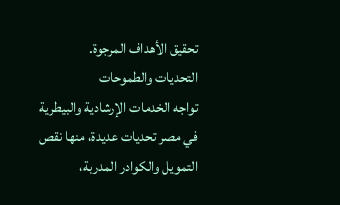تحقيق الأهداف المرجوة.
التحديات والطموحات
تواجه الخدمات الإرشادية والبيطرية في مصر تحديات عديدة، منها نقص التمويل والكوادر المدربة،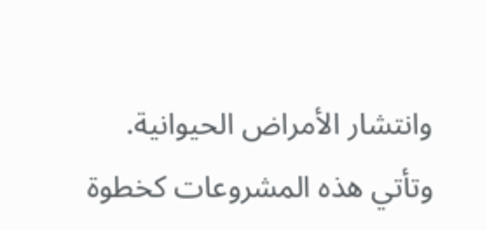وانتشار الأمراض الحيوانية. وتأتي هذه المشروعات كخطوة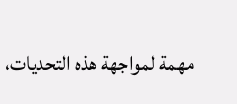مهمة لمواجهة هذه التحديات،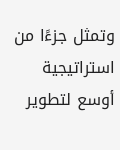وتمثل جزءًا من استراتيجية أوسع لتطوير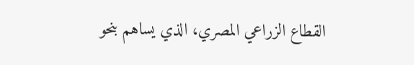القطاع الزراعي المصري، الذي يساهم بنحو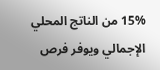15% من الناتج المحلي الإجمالي ويوفر فرص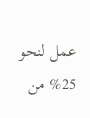عمل لنحو 25% من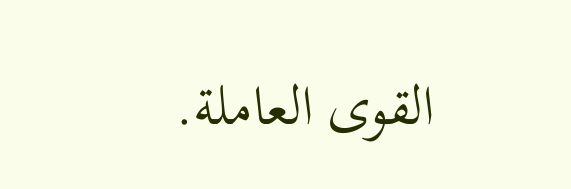القوى العاملة.